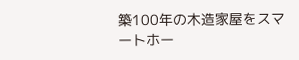築100年の木造家屋をスマートホー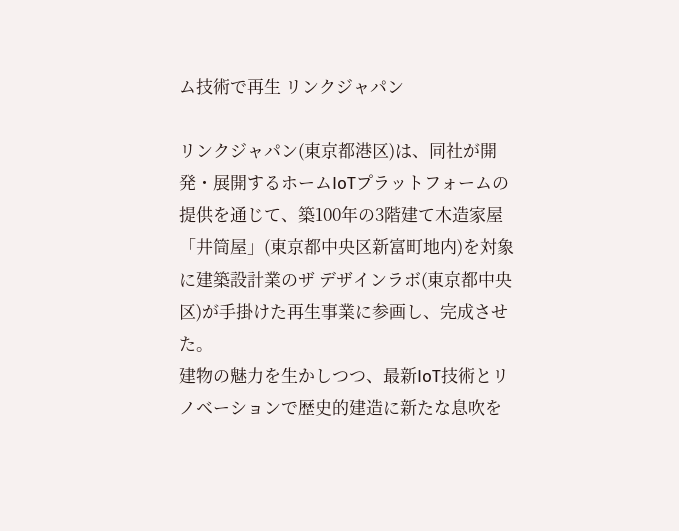ム技術で再生 リンクジャパン

リンクジャパン(東京都港区)は、同社が開発・展開するホームIoTプラットフォームの提供を通じて、築100年の3階建て木造家屋「井筒屋」(東京都中央区新富町地内)を対象に建築設計業のザ デザインラボ(東京都中央区)が手掛けた再生事業に参画し、完成させた。
建物の魅力を生かしつつ、最新IoT技術とリノベーションで歴史的建造に新たな息吹を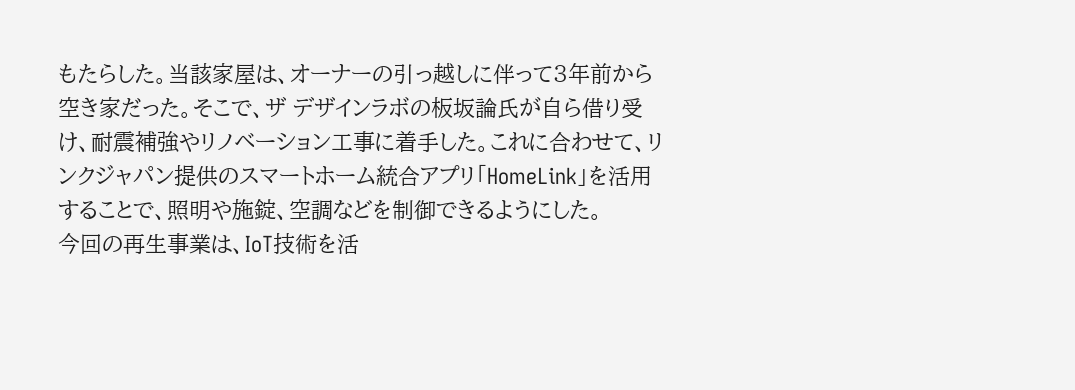もたらした。当該家屋は、オーナーの引っ越しに伴って3年前から空き家だった。そこで、ザ デザインラボの板坂論氏が自ら借り受け、耐震補強やリノベーション工事に着手した。これに合わせて、リンクジャパン提供のスマートホーム統合アプリ「HomeLink」を活用することで、照明や施錠、空調などを制御できるようにした。
今回の再生事業は、IoT技術を活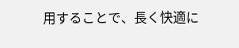用することで、長く快適に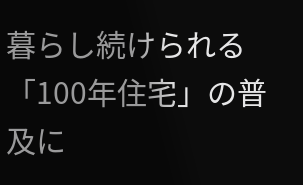暮らし続けられる「100年住宅」の普及に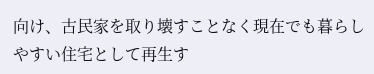向け、古民家を取り壊すことなく現在でも暮らしやすい住宅として再生す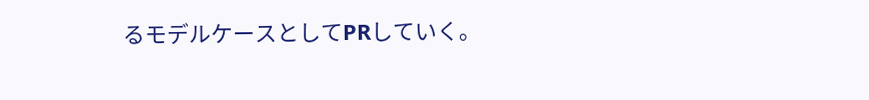るモデルケースとしてPRしていく。